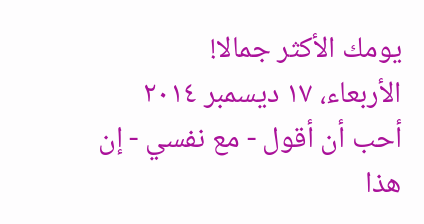يومك الأكثر جمالا!
الأربعاء، ١٧ ديسمبر ٢٠١٤
أحب أن أقول - مع نفسي - إن هذا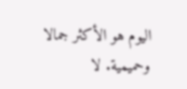اليوم هو الأكثر جمالا وحميمية. لا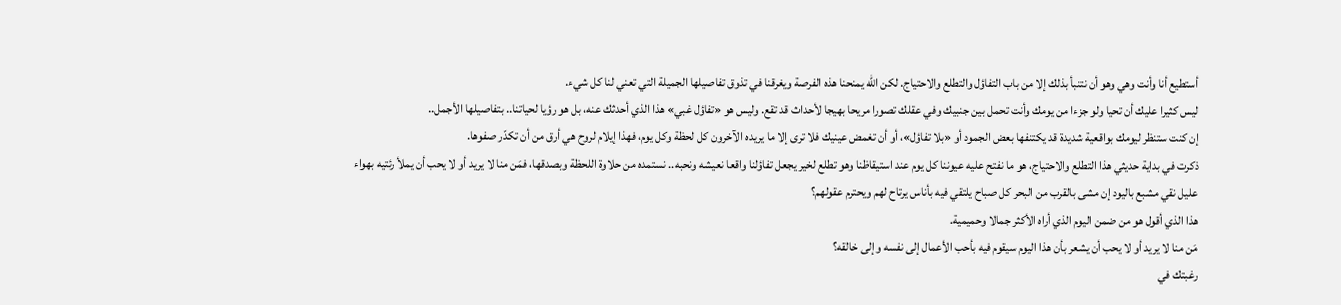أستطيع أنا وأنت وهي وهو أن نتنبأ بذلك إلا من باب التفاؤل والتطلع والاحتياج. لكن الله يمنحنا هذه الفرصة ويغرقنا في تذوق تفاصيلها الجميلة التي تعني لنا كل شيء.
ليس كثيرا عليك أن تحيا ولو جزءا من يومك وأنت تحمل بين جنبيك وفي عقلك تصورا مريحا بهيجا لأحداث قد تقع. وليس هو «تفاؤل غبي» هذا الذي أحدثك عنه، بل هو رؤيا لحياتنا.. بتفاصيلها الأجمل..
إن كنت ستنظر ليومك بواقعية شديدة قد يكتنفها بعض الجمود أو «بلا تفاؤل»، أو أن تغمض عينيك فلا ترى إلا ما يريده الآخرون كل لحظة وكل يوم، فهذا إيلام لروح هي أرق من أن تكدّر صفوها.
ذكرت في بداية حديثي هذا التطلع والاحتياج، هو ما نفتح عليه عيوننا كل يوم عند استيقاظنا وهو تطلع لخير يجعل تفاؤلنا واقعا نعيشه ونحبه.. نستمده من حلاوة اللحظة وبصدقها، فمَن منا لا يريد أو لا يحب أن يملأ رئتيه بهواء عليل نقي مشبع باليود إن مشى بالقرب من البحر كل صباح يلتقي فيه بأناس يرتاح لهم ويحترم عقولهم؟
هذا الذي أقول هو من ضمن اليوم الذي أراه الأكثر جمالا وحميمية.
مَن منا لا يريد أو لا يحب أن يشعر بأن هذا اليوم سيقوم فيه بأحب الأعمال إلى نفسه وإلى خالقه؟
رغبتك في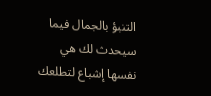التنبؤ بالجمال فيما سيحدث لك هي نفسها إشباع لتطلعك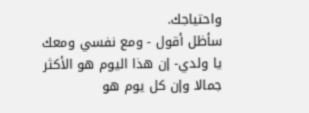واحتياجك.
سأظل أقول - ومع نفسي ومعك يا ولدي- إن هذا اليوم هو الأكثر جمالا وإن كل يوم هو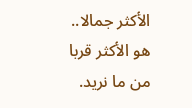الأكثر جمالا.. هو الأكثر قربا من ما نريد.